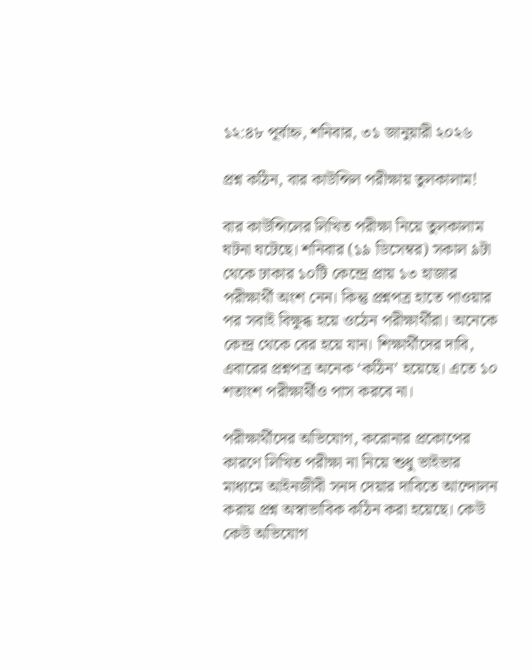১২:৪৮ পূর্বাহ্ন, শনিবার, ৩১ জানুয়ারী ২০২৬

প্রশ্ন কঠিন, বার কাউন্সিল পরীক্ষায় তুলকালাম!

বার কাউন্সিলের লিখিত পরীক্ষা নিয়ে তুলকালাম ঘটনা ঘটেছে। শনিবার (১৯ ডিসেম্বর) সকাল ৯টা থেকে ঢাকার ১০টি কেন্দ্রে প্রায় ১৩ হাজার পরীক্ষার্থী অংশ নেন। কিন্তু প্রশ্নপত্র হাতে পাওয়ার পর সবাই বিক্ষুব্ধ হয়ে ওঠেন পরীক্ষার্থীরা। অনেকে কেন্দ্র থেকে বের হয়ে যান। শিক্ষার্থীদের দাবি, এবারের প্রশ্নপত্র অনেক ‘কঠিন’ হয়েছে। এতে ১০ শতাংশ পরীক্ষার্থীও পাস করবে না।

পরীক্ষার্থীদের অভিযোগ, করোনার প্রকোপের কারণে লিখিত পরীক্ষা না নিয়ে শুধু ভাইভার মাধ্যমে আইনজীবী সনদ দেয়ার দাবিতে আন্দোলন করায় প্রশ্ন অস্বাভাবিক কঠিন করা হয়েছে। কেউ কেউ অভিযোগ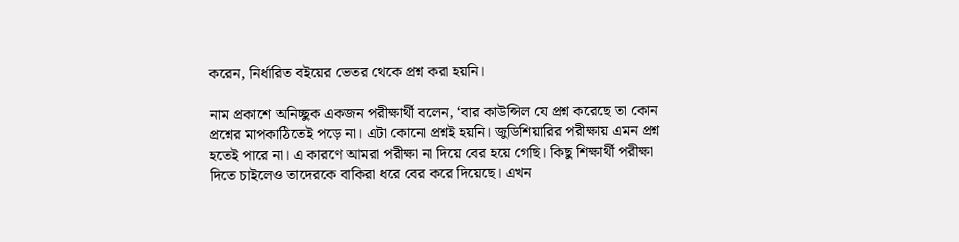করেন, নির্ধারিত বইয়ের ভেতর থেকে প্রশ্ন করা হয়নি।

নাম প্রকাশে অনিচ্ছুক একজন পরীক্ষার্থী বলেন, ‘বার কাউন্সিল যে প্রশ্ন করেছে তা কোন প্রশ্নের মাপকাঠিতেই পড়ে না। এটা কোনো প্রশ্নই হয়নি। জুডিশিয়ারির পরীক্ষায় এমন প্রশ্ন হতেই পারে না। এ কারণে আমরা পরীক্ষা না দিয়ে বের হয়ে গেছি। কিছু শিক্ষার্থী পরীক্ষা দিতে চাইলেও তাদেরকে বাকিরা ধরে বের করে দিয়েছে। এখন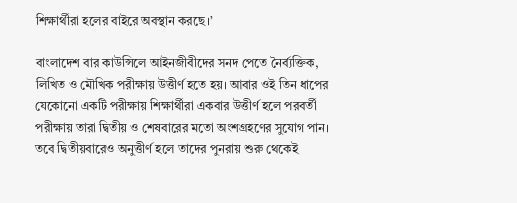শিক্ষার্থীরা হলের বাইরে অবস্থান করছে।’

বাংলাদেশ বার কাউন্সিলে আইনজীবীদের সনদ পেতে নৈর্ব্যক্তিক, লিখিত ও মৌখিক পরীক্ষায় উত্তীর্ণ হতে হয়। আবার ওই তিন ধাপের যেকোনো একটি পরীক্ষায় শিক্ষার্থীরা একবার উত্তীর্ণ হলে পরবর্তী পরীক্ষায় তারা দ্বিতীয় ও শেষবারের মতো অংশগ্রহণের সুযোগ পান। তবে দ্বিতীয়বারেও অনুত্তীর্ণ হলে তাদের পুনরায় শুরু থেকেই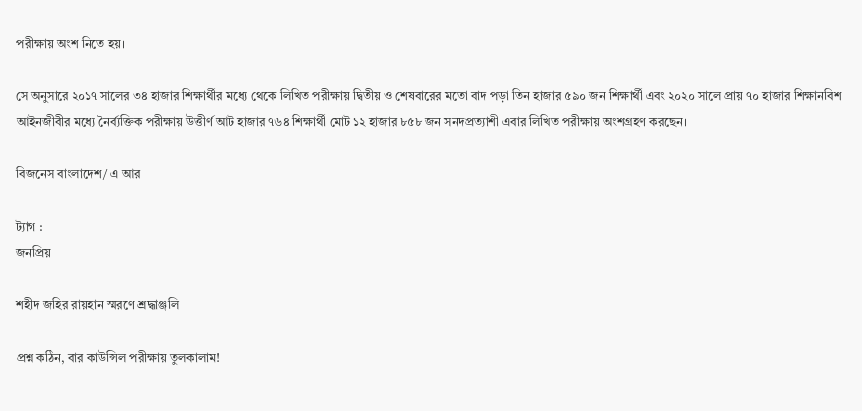পরীক্ষায় অংশ নিতে হয়।

সে অনুসারে ২০১৭ সালের ৩৪ হাজার শিক্ষার্থীর মধ্যে থেকে লিখিত পরীক্ষায় দ্বিতীয় ও শেষবারের মতো বাদ পড়া তিন হাজার ৫৯০ জন শিক্ষার্থী এবং ২০২০ সালে প্রায় ৭০ হাজার শিক্ষানবিশ আইনজীবীর মধ্যে নৈর্ব্যক্তিক পরীক্ষায় উত্তীর্ণ আট হাজার ৭৬৪ শিক্ষার্থী মোট ১২ হাজার ৮৫৮ জন সনদপ্রত্যাশী এবার লিখিত পরীক্ষায় অংশগ্রহণ করছেন।

বিজনেস বাংলাদেশ/ এ আর

ট্যাগ :
জনপ্রিয়

শহীদ জহির রায়হান স্মরণে শ্রদ্ধাঞ্জলি

প্রশ্ন কঠিন, বার কাউন্সিল পরীক্ষায় তুলকালাম!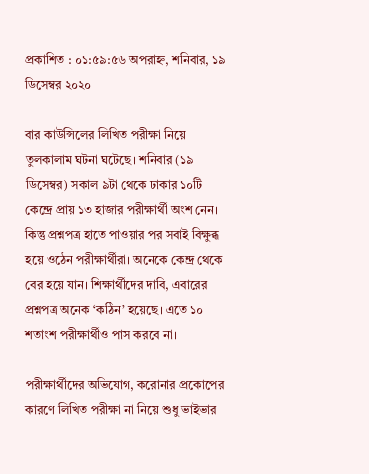প্রকাশিত : ০১:৫৯:৫৬ অপরাহ্ন, শনিবার, ১৯ ডিসেম্বর ২০২০

বার কাউন্সিলের লিখিত পরীক্ষা নিয়ে তুলকালাম ঘটনা ঘটেছে। শনিবার (১৯ ডিসেম্বর) সকাল ৯টা থেকে ঢাকার ১০টি কেন্দ্রে প্রায় ১৩ হাজার পরীক্ষার্থী অংশ নেন। কিন্তু প্রশ্নপত্র হাতে পাওয়ার পর সবাই বিক্ষুব্ধ হয়ে ওঠেন পরীক্ষার্থীরা। অনেকে কেন্দ্র থেকে বের হয়ে যান। শিক্ষার্থীদের দাবি, এবারের প্রশ্নপত্র অনেক ‘কঠিন’ হয়েছে। এতে ১০ শতাংশ পরীক্ষার্থীও পাস করবে না।

পরীক্ষার্থীদের অভিযোগ, করোনার প্রকোপের কারণে লিখিত পরীক্ষা না নিয়ে শুধু ভাইভার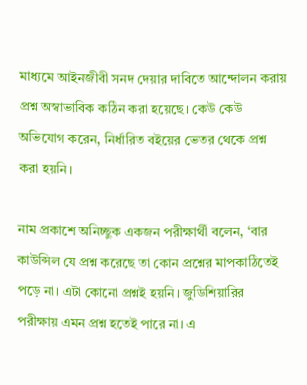মাধ্যমে আইনজীবী সনদ দেয়ার দাবিতে আন্দোলন করায় প্রশ্ন অস্বাভাবিক কঠিন করা হয়েছে। কেউ কেউ অভিযোগ করেন, নির্ধারিত বইয়ের ভেতর থেকে প্রশ্ন করা হয়নি।

নাম প্রকাশে অনিচ্ছুক একজন পরীক্ষার্থী বলেন, ‘বার কাউন্সিল যে প্রশ্ন করেছে তা কোন প্রশ্নের মাপকাঠিতেই পড়ে না। এটা কোনো প্রশ্নই হয়নি। জুডিশিয়ারির পরীক্ষায় এমন প্রশ্ন হতেই পারে না। এ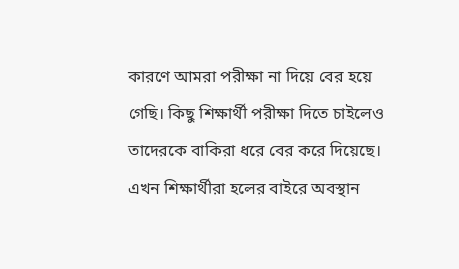কারণে আমরা পরীক্ষা না দিয়ে বের হয়ে গেছি। কিছু শিক্ষার্থী পরীক্ষা দিতে চাইলেও তাদেরকে বাকিরা ধরে বের করে দিয়েছে। এখন শিক্ষার্থীরা হলের বাইরে অবস্থান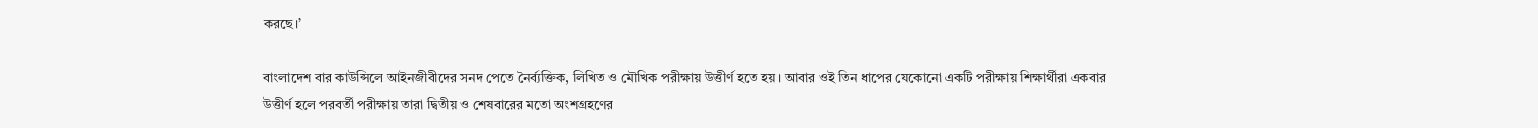করছে।’

বাংলাদেশ বার কাউন্সিলে আইনজীবীদের সনদ পেতে নৈর্ব্যক্তিক, লিখিত ও মৌখিক পরীক্ষায় উত্তীর্ণ হতে হয়। আবার ওই তিন ধাপের যেকোনো একটি পরীক্ষায় শিক্ষার্থীরা একবার উত্তীর্ণ হলে পরবর্তী পরীক্ষায় তারা দ্বিতীয় ও শেষবারের মতো অংশগ্রহণের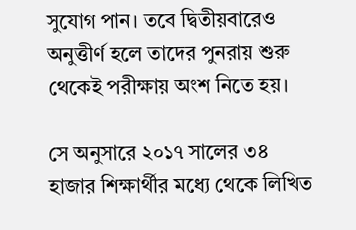সুযোগ পান। তবে দ্বিতীয়বারেও অনুত্তীর্ণ হলে তাদের পুনরায় শুরু থেকেই পরীক্ষায় অংশ নিতে হয়।

সে অনুসারে ২০১৭ সালের ৩৪ হাজার শিক্ষার্থীর মধ্যে থেকে লিখিত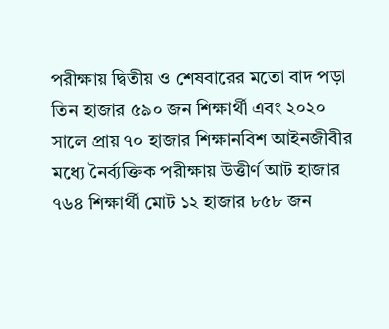পরীক্ষায় দ্বিতীয় ও শেষবারের মতো বাদ পড়া তিন হাজার ৫৯০ জন শিক্ষার্থী এবং ২০২০ সালে প্রায় ৭০ হাজার শিক্ষানবিশ আইনজীবীর মধ্যে নৈর্ব্যক্তিক পরীক্ষায় উত্তীর্ণ আট হাজার ৭৬৪ শিক্ষার্থী মোট ১২ হাজার ৮৫৮ জন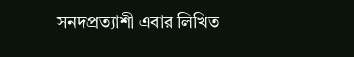সনদপ্রত্যাশী এবার লিখিত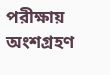পরীক্ষায় অংশগ্রহণ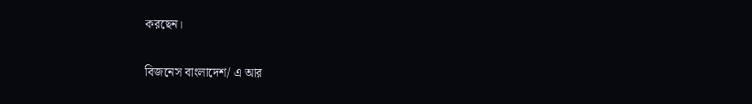করছেন।

বিজনেস বাংলাদেশ/ এ আর